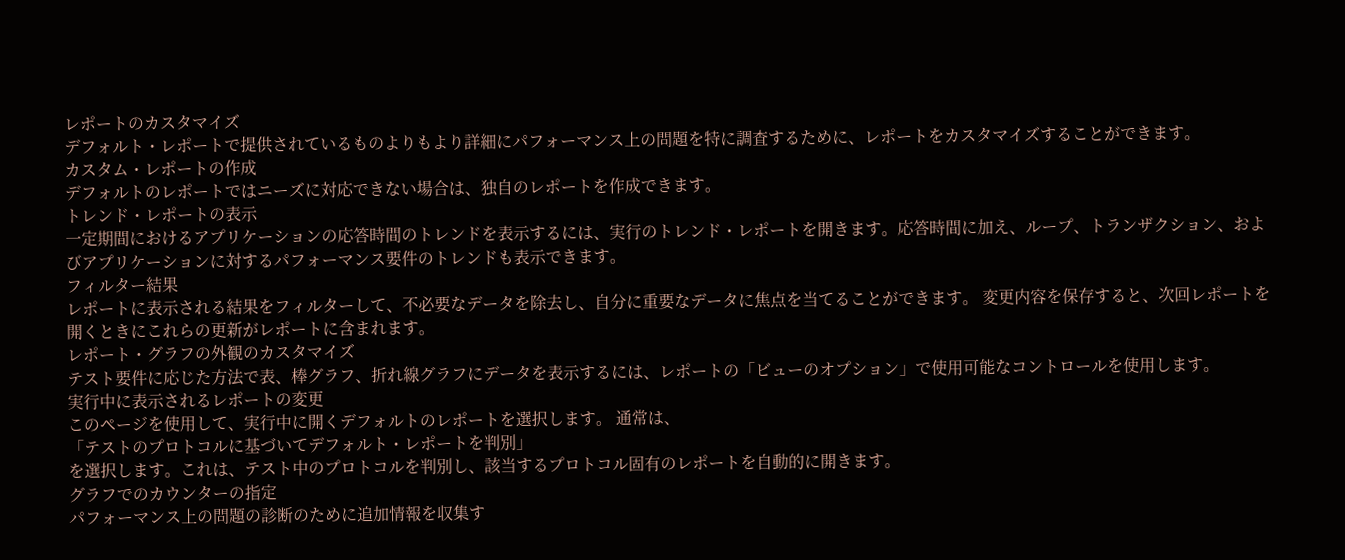レポートのカスタマイズ
デフォルト・レポートで提供されているものよりもより詳細にパフォーマンス上の問題を特に調査するために、レポートをカスタマイズすることができます。
カスタム・レポートの作成
デフォルトのレポートではニーズに対応できない場合は、独自のレポートを作成できます。
トレンド・レポートの表示
一定期間におけるアプリケーションの応答時間のトレンドを表示するには、実行のトレンド・レポートを開きます。応答時間に加え、ループ、トランザクション、およびアプリケーションに対するパフォーマンス要件のトレンドも表示できます。
フィルター結果
レポートに表示される結果をフィルターして、不必要なデータを除去し、自分に重要なデータに焦点を当てることができます。 変更内容を保存すると、次回レポートを開くときにこれらの更新がレポートに含まれます。
レポート・グラフの外観のカスタマイズ
テスト要件に応じた方法で表、棒グラフ、折れ線グラフにデータを表示するには、レポートの「ビューのオプション」で使用可能なコントロールを使用します。
実行中に表示されるレポートの変更
このページを使用して、実行中に開くデフォルトのレポートを選択します。 通常は、
「テストのプロトコルに基づいてデフォルト・レポートを判別」
を選択します。これは、テスト中のプロトコルを判別し、該当するプロトコル固有のレポートを自動的に開きます。
グラフでのカウンターの指定
パフォーマンス上の問題の診断のために追加情報を収集す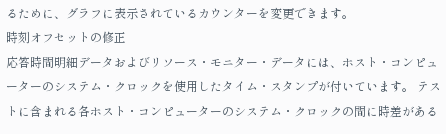るために、グラフに表示されているカウンターを変更できます。
時刻オフセットの修正
応答時間明細データおよびリソース・モニター・データには、ホスト・コンピューターのシステム・クロックを使用したタイム・スタンプが付いています。 テストに含まれる各ホスト・コンピューターのシステム・クロックの間に時差がある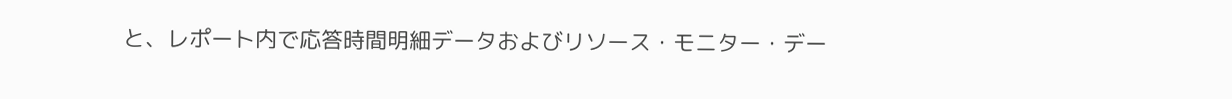と、レポート内で応答時間明細データおよびリソース・モニター・デー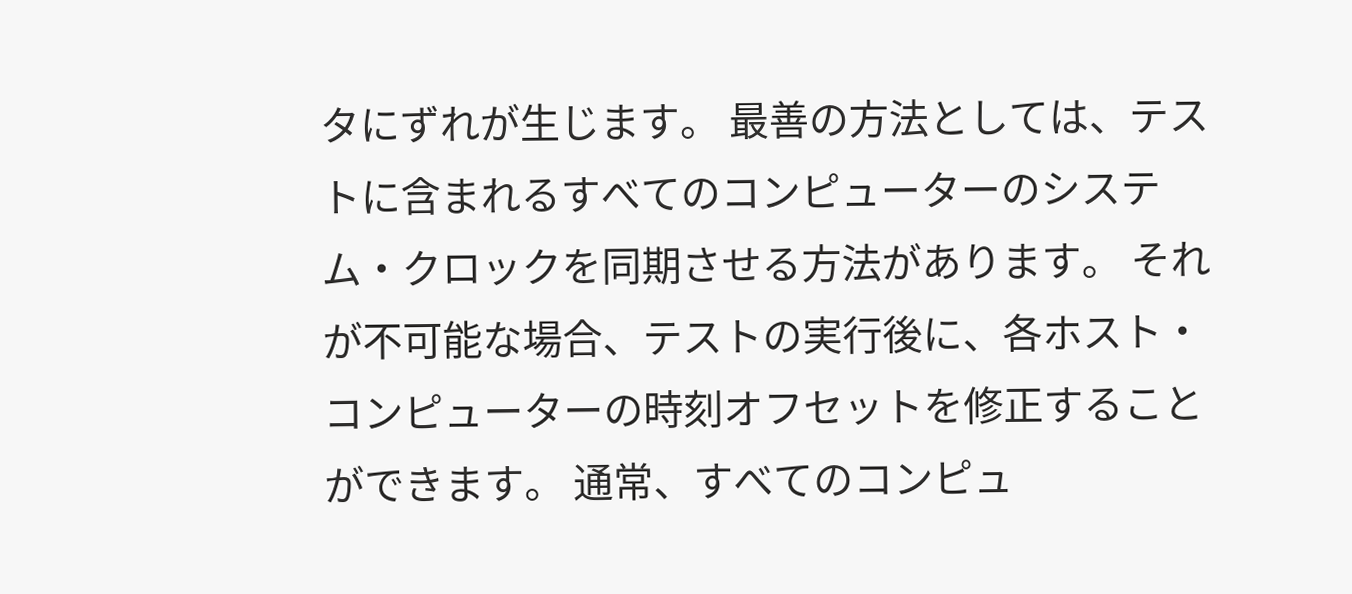タにずれが生じます。 最善の方法としては、テストに含まれるすべてのコンピューターのシステム・クロックを同期させる方法があります。 それが不可能な場合、テストの実行後に、各ホスト・コンピューターの時刻オフセットを修正することができます。 通常、すべてのコンピュ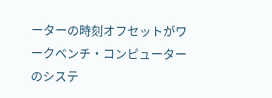ーターの時刻オフセットがワークベンチ・コンピューターのシステ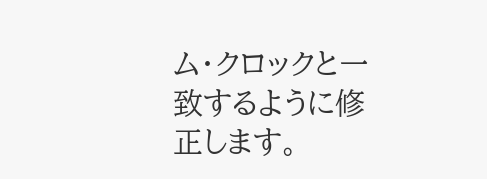ム・クロックと一致するように修正します。